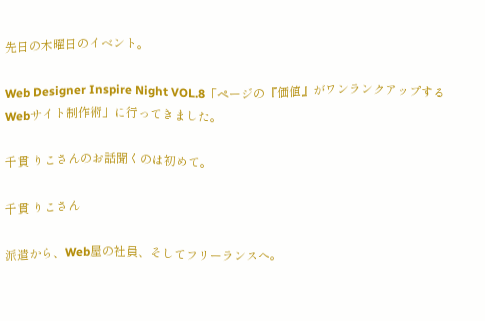先日の木曜日のイベント。

Web Designer Inspire Night VOL.8「ページの『価値』がワンランクアップするWebサイト制作術」に行ってきました。

千貫 りこさんのお話聞くのは初めて。

千貫 りこさん

派遣から、Web屋の社員、そしてフリーランスへ。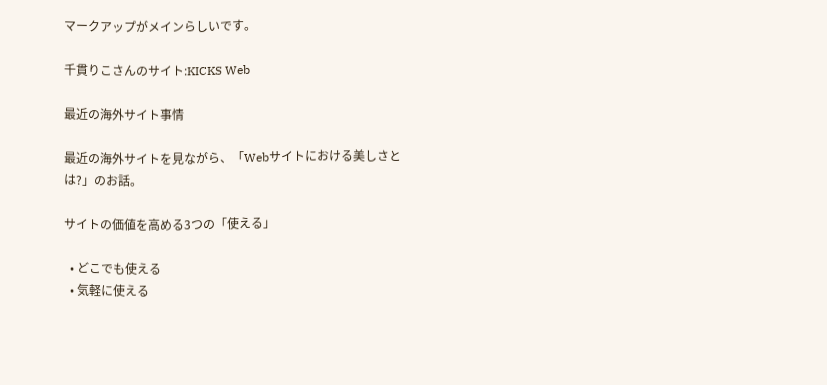マークアップがメインらしいです。

千貫りこさんのサイト:KICKS Web

最近の海外サイト事情

最近の海外サイトを見ながら、「Webサイトにおける美しさとは?」のお話。

サイトの価値を高める3つの「使える」

  • どこでも使える
  • 気軽に使える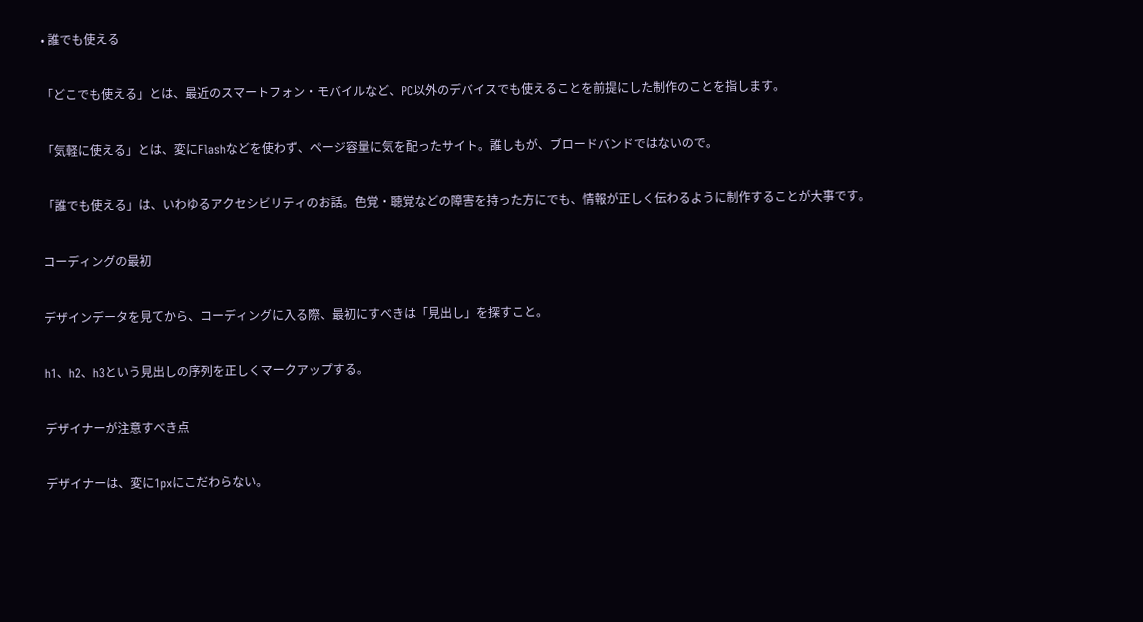• 誰でも使える

「どこでも使える」とは、最近のスマートフォン・モバイルなど、PC以外のデバイスでも使えることを前提にした制作のことを指します。

「気軽に使える」とは、変にFlashなどを使わず、ページ容量に気を配ったサイト。誰しもが、ブロードバンドではないので。

「誰でも使える」は、いわゆるアクセシビリティのお話。色覚・聴覚などの障害を持った方にでも、情報が正しく伝わるように制作することが大事です。

コーディングの最初

デザインデータを見てから、コーディングに入る際、最初にすべきは「見出し」を探すこと。

h1、h2、h3という見出しの序列を正しくマークアップする。

デザイナーが注意すべき点

デザイナーは、変に1pxにこだわらない。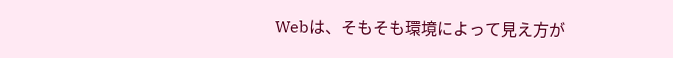Webは、そもそも環境によって見え方が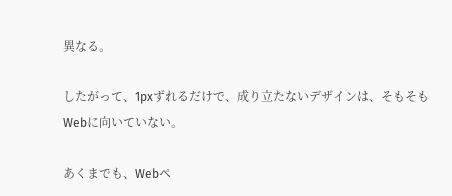異なる。

したがって、1pxずれるだけで、成り立たないデザインは、そもそもWebに向いていない。

あくまでも、Webペ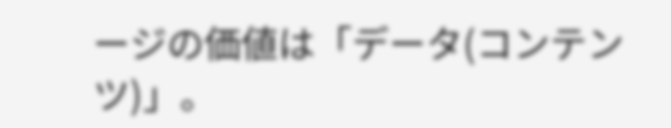ージの価値は「データ(コンテンツ)」。